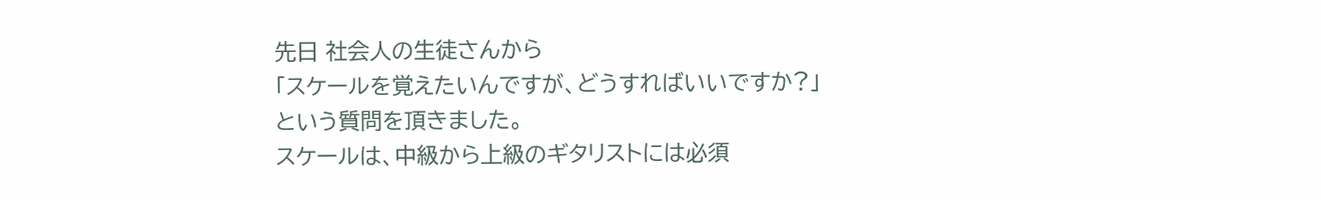先日 社会人の生徒さんから
「スケールを覚えたいんですが、どうすればいいですか?」
という質問を頂きました。
スケールは、中級から上級のギタリストには必須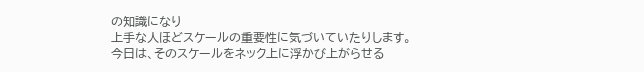の知識になり
上手な人ほどスケールの重要性に気づいていたりします。
今日は、そのスケールをネック上に浮かび上がらせる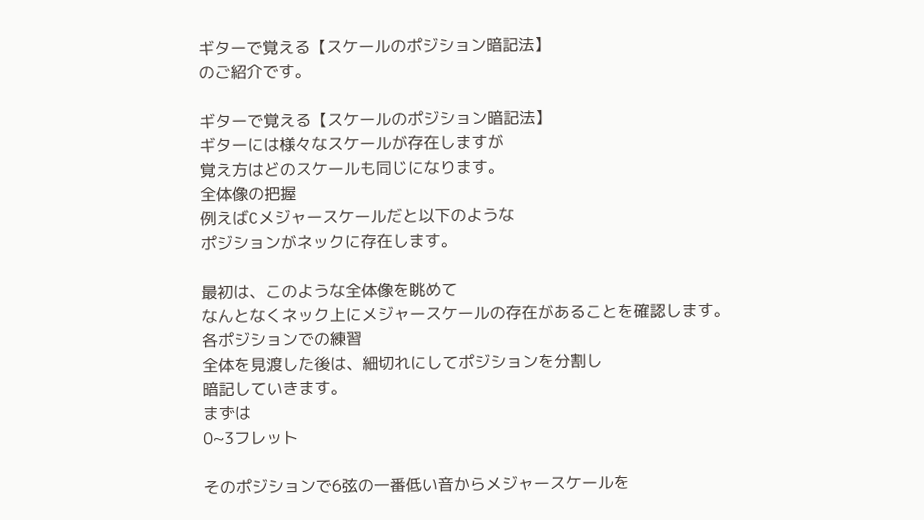ギターで覚える【スケールのポジション暗記法】
のご紹介です。

ギターで覚える【スケールのポジション暗記法】
ギターには様々なスケールが存在しますが
覚え方はどのスケールも同じになります。
全体像の把握
例えばCメジャースケールだと以下のような
ポジションがネックに存在します。

最初は、このような全体像を眺めて
なんとなくネック上にメジャースケールの存在があることを確認します。
各ポジションでの練習
全体を見渡した後は、細切れにしてポジションを分割し
暗記していきます。
まずは
0~3フレット

そのポジションで6弦の一番低い音からメジャースケールを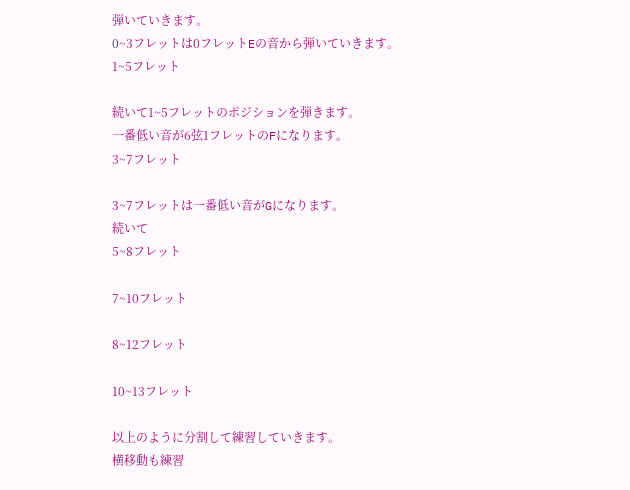弾いていきます。
0~3フレットは0フレットEの音から弾いていきます。
1~5フレット

続いて1~5フレットのポジションを弾きます。
一番低い音が6弦1フレットのFになります。
3~7フレット

3~7フレットは一番低い音がGになります。
続いて
5~8フレット

7~10フレット

8~12フレット

10~13フレット

以上のように分割して練習していきます。
横移動も練習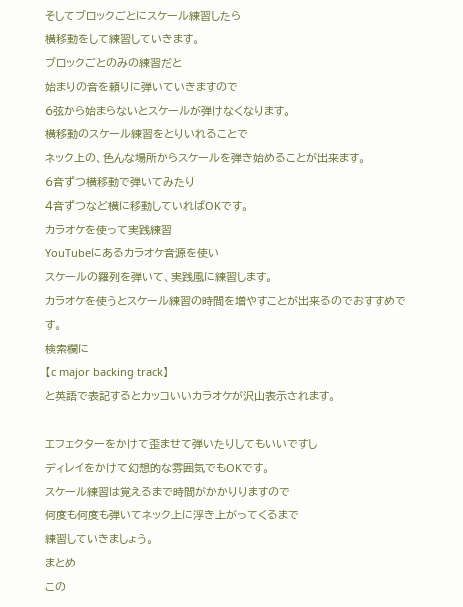そしてブロックごとにスケール練習したら
横移動をして練習していきます。
ブロックごとのみの練習だと
始まりの音を頼りに弾いていきますので
6弦から始まらないとスケールが弾けなくなります。
横移動のスケール練習をとりいれることで
ネック上の、色んな場所からスケールを弾き始めることが出来ます。
6音ずつ横移動で弾いてみたり
4音ずつなど横に移動していればOKです。
カラオケを使って実践練習
YouTubeにあるカラオケ音源を使い
スケールの羅列を弾いて、実践風に練習します。
カラオケを使うとスケール練習の時間を増やすことが出来るのでおすすめです。
検索欄に
【c major backing track】
と英語で表記するとカッコいいカラオケが沢山表示されます。

エフェクターをかけて歪ませて弾いたりしてもいいですし
ディレイをかけて幻想的な雰囲気でもOKです。
スケール練習は覚えるまで時間がかかりりますので
何度も何度も弾いてネック上に浮き上がってくるまで
練習していきましょう。
まとめ
この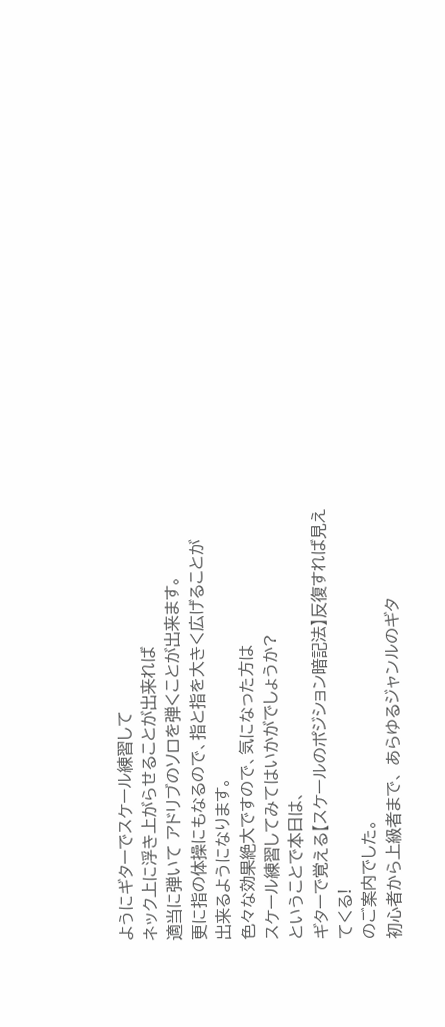ようにギターでスケール練習して
ネック上に浮き上がらせることが出来れば
適当に弾いて アドリブのソロを弾くことが出来ます。
更に指の体操にもなるので、指と指を大きく広げることが
出来るようになります。
色々な効果絶大ですので、気になった方は
スケール練習してみてはいかがでしょうか?
ということで本日は、
ギターで覚える【スケールのポジション暗記法】反復すれば見えてくる!
のご案内でした。
初心者から上級者まで、 あらゆるジャンルのギタ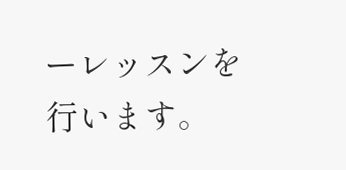ーレッスンを行います。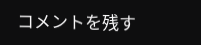コメントを残す